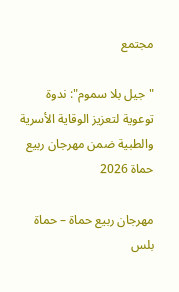مجتمع

"جيل بلا سموم": ندوة توعوية لتعزيز الوقاية الأسرية والطبية ضمن مهرجان ربيع حماة 2026

مهرجان ربيع حماة – حماة بلس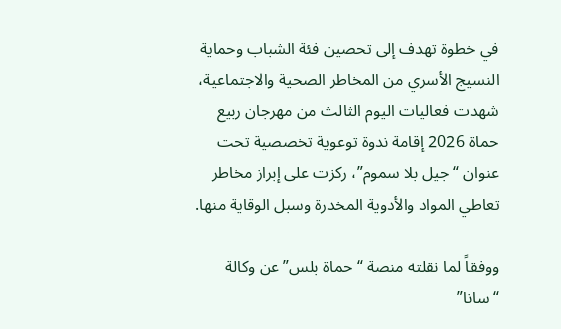في خطوة تهدف إلى تحصين فئة الشباب وحماية النسيج الأسري من المخاطر الصحية والاجتماعية، شهدت فعاليات اليوم الثالث من مهرجان ربيع حماة 2026 إقامة ندوة توعوية تخصصية تحت عنوان “جيل بلا سموم”، ركزت على إبراز مخاطر تعاطي المواد والأدوية المخدرة وسبل الوقاية منها.

ووفقاً لما نقلته منصة “حماة بلس” عن وكالة “سانا”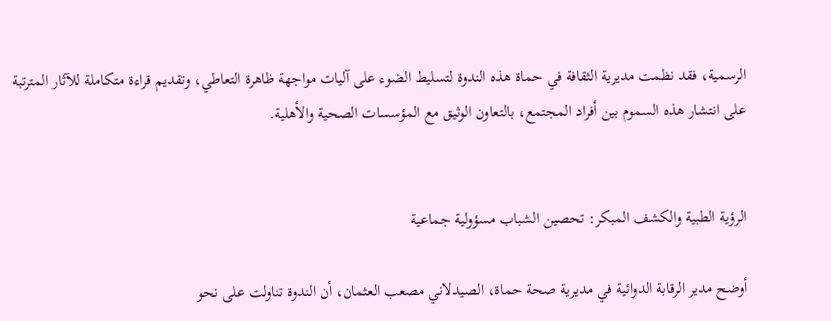الرسمية، فقد نظمت مديرية الثقافة في حماة هذه الندوة لتسليط الضوء على آليات مواجهة ظاهرة التعاطي، وتقديم قراءة متكاملة للآثار المترتبة على انتشار هذه السموم بين أفراد المجتمع، بالتعاون الوثيق مع المؤسسات الصحية والأهلية.


الرؤية الطبية والكشف المبكر: تحصين الشباب مسؤولية جماعية

أوضح مدير الرقابة الدوائية في مديرية صحة حماة، الصيدلاني مصعب العثمان، أن الندوة تناولت على نحو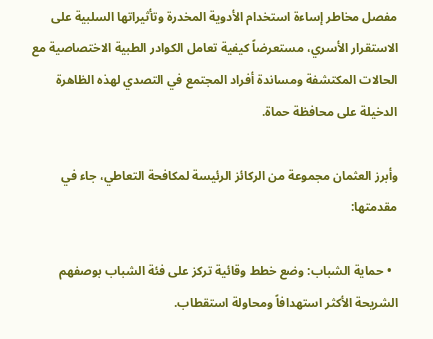مفصل مخاطر إساءة استخدام الأدوية المخدرة وتأثيراتها السلبية على الاستقرار الأسري، مستعرضاً كيفية تعامل الكوادر الطبية الاختصاصية مع الحالات المكتشفة ومساندة أفراد المجتمع في التصدي لهذه الظاهرة الدخيلة على محافظة حماة.

وأبرز العثمان مجموعة من الركائز الرئيسة لمكافحة التعاطي، جاء في مقدمتها:

  • حماية الشباب: وضع خطط وقائية تركز على فئة الشباب بوصفهم الشريحة الأكثر استهدافاً ومحاولة استقطاب.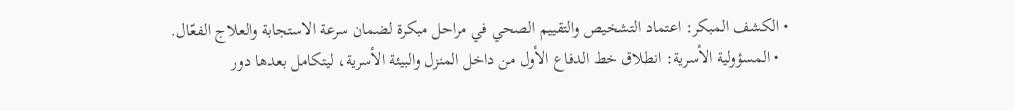• الكشف المبكر: اعتماد التشخيص والتقييم الصحي في مراحل مبكرة لضمان سرعة الاستجابة والعلاج الفعّال.
  • المسؤولية الأسرية: انطلاق خط الدفاع الأول من داخل المنزل والبيئة الأسرية، ليتكامل بعدها دور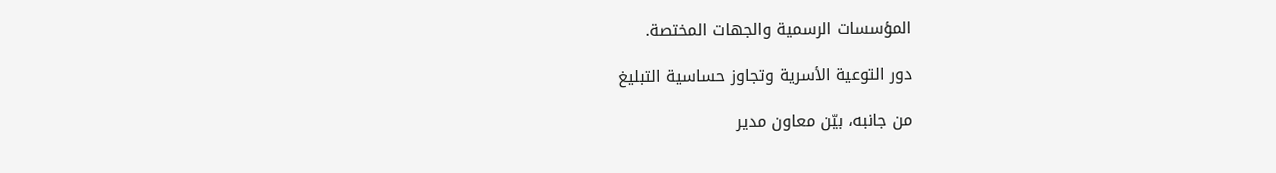المؤسسات الرسمية والجهات المختصة.

دور التوعية الأسرية وتجاوز حساسية التبليغ

من جانبه، بيّن معاون مدير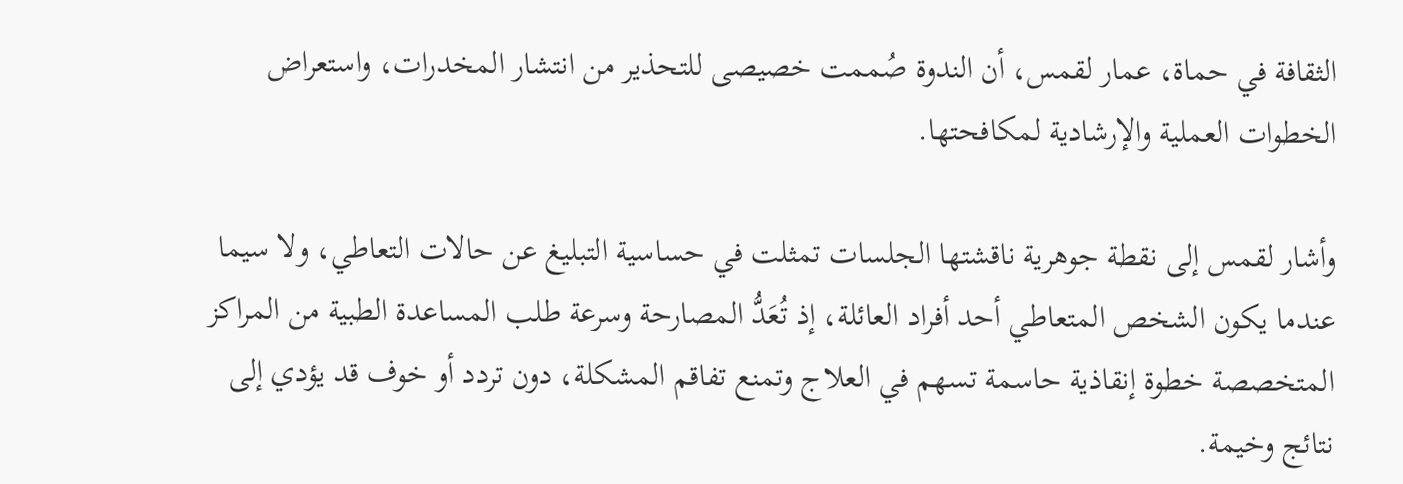الثقافة في حماة، عمار لقمس، أن الندوة صُممت خصيصى للتحذير من انتشار المخدرات، واستعراض الخطوات العملية والإرشادية لمكافحتها.

وأشار لقمس إلى نقطة جوهرية ناقشتها الجلسات تمثلت في حساسية التبليغ عن حالات التعاطي، ولا سيما عندما يكون الشخص المتعاطي أحد أفراد العائلة، إذ تُعَدُّ المصارحة وسرعة طلب المساعدة الطبية من المراكز المتخصصة خطوة إنقاذية حاسمة تسهم في العلاج وتمنع تفاقم المشكلة، دون تردد أو خوف قد يؤدي إلى نتائج وخيمة.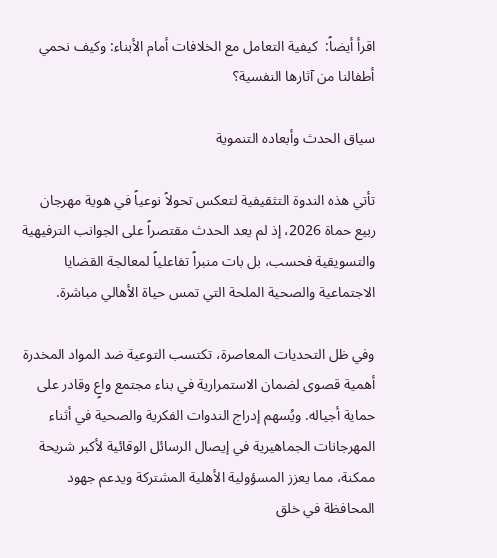اقرأ أيضاً:  كيفية التعامل مع الخلافات أمام الأبناء: وكيف نحمي أطفالنا من آثارها النفسية؟

سياق الحدث وأبعاده التنموية

تأتي هذه الندوة التثقيفية لتعكس تحولاً نوعياً في هوية مهرجان ربيع حماة 2026، إذ لم يعد الحدث مقتصراً على الجوانب الترفيهية والتسويقية فحسب، بل بات منبراً تفاعلياً لمعالجة القضايا الاجتماعية والصحية الملحة التي تمس حياة الأهالي مباشرة.

وفي ظل التحديات المعاصرة، تكتسب التوعية ضد المواد المخدرة أهمية قصوى لضمان الاستمرارية في بناء مجتمع واعٍ وقادر على حماية أجياله. ويُسهم إدراج الندوات الفكرية والصحية في أثناء المهرجانات الجماهيرية في إيصال الرسائل الوقائية لأكبر شريحة ممكنة، مما يعزز المسؤولية الأهلية المشتركة ويدعم جهود المحافظة في خلق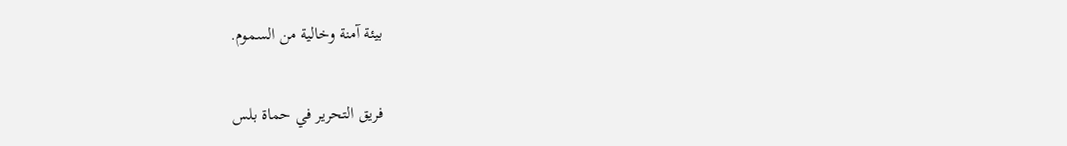بيئة آمنة وخالية من السموم.

فريق التحرير في حماة بلس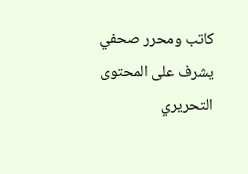كاتب ومحرر صحفي يشرف على المحتوى التحريري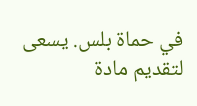في حماة بلس. يسعى لتقديم مادة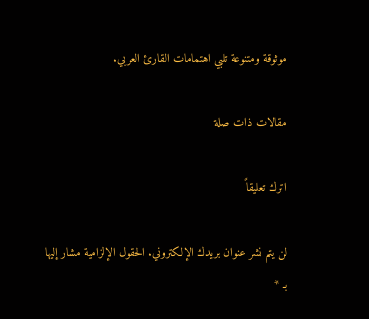موثوقة ومتنوعة تلبي اهتمامات القارئ العربي.

مقالات ذات صلة

اترك تعليقاً

لن يتم نشر عنوان بريدك الإلكتروني. الحقول الإلزامية مشار إليها بـ *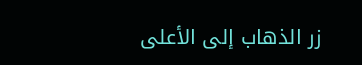زر الذهاب إلى الأعلى